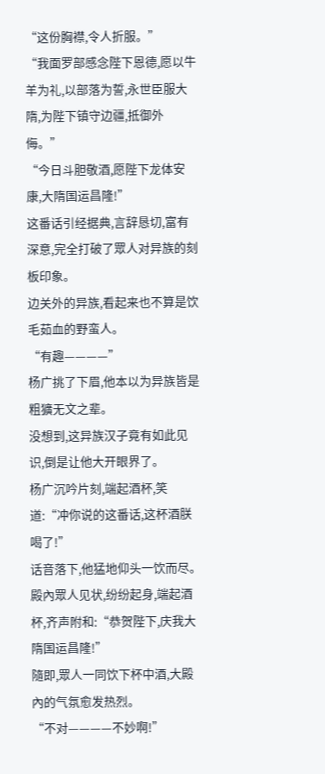“这份胸襟,令人折服。”
“我面罗部感念陛下恩德,愿以牛羊为礼,以部落为誓,永世臣服大隋,为陛下镇守边疆,抵御外侮。”
“今日斗胆敬酒,愿陛下龙体安康,大隋国运昌隆!”
这番话引经据典,言辞恳切,富有深意,完全打破了眾人对异族的刻板印象。
边关外的异族,看起来也不算是饮毛茹血的野蛮人。
“有趣————”
杨广挑了下眉,他本以为异族皆是粗獷无文之辈。
没想到,这异族汉子竟有如此见识,倒是让他大开眼界了。
杨广沉吟片刻,端起酒杯,笑道:“冲你说的这番话,这杯酒朕喝了!”
话音落下,他猛地仰头一饮而尽。
殿內眾人见状,纷纷起身,端起酒杯,齐声附和:“恭贺陛下,庆我大隋国运昌隆!”
隨即,眾人一同饮下杯中酒,大殿內的气氛愈发热烈。
“不对————不妙啊!”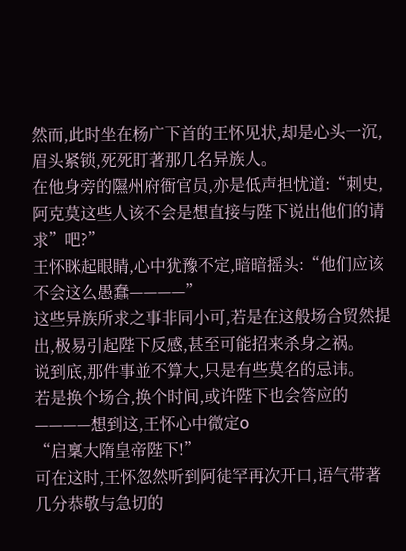然而,此时坐在杨广下首的王怀见状,却是心头一沉,眉头紧锁,死死盯著那几名异族人。
在他身旁的隰州府衙官员,亦是低声担忧道:“刺史,阿克莫这些人该不会是想直接与陛下说出他们的请求”吧?”
王怀眯起眼睛,心中犹豫不定,暗暗摇头:“他们应该不会这么愚蠢————”
这些异族所求之事非同小可,若是在这般场合贸然提出,极易引起陛下反感,甚至可能招来杀身之祸。
说到底,那件事並不算大,只是有些莫名的忌讳。
若是换个场合,换个时间,或许陛下也会答应的————想到这,王怀心中微定o
“启稟大隋皇帝陛下!”
可在这时,王怀忽然听到阿徒罕再次开口,语气带著几分恭敬与急切的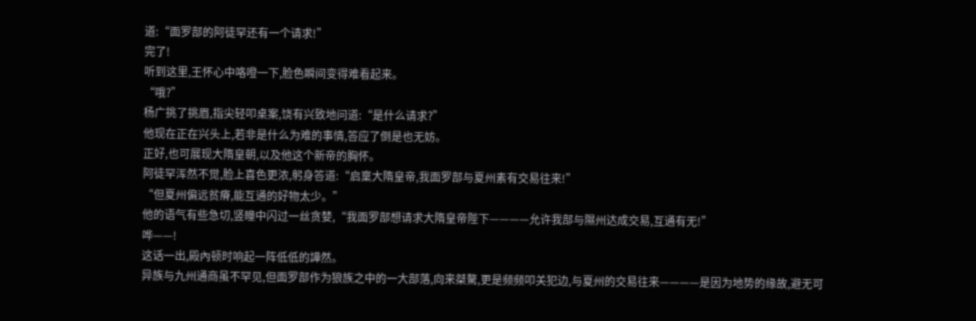道:“面罗部的阿徒罕还有一个请求!”
完了!
听到这里,王怀心中咯噔一下,脸色瞬间变得难看起来。
“哦?”
杨广挑了挑眉,指尖轻叩桌案,饶有兴致地问道:“是什么请求?”
他现在正在兴头上,若非是什么为难的事情,答应了倒是也无妨。
正好,也可展现大隋皇朝,以及他这个新帝的胸怀。
阿徒罕浑然不觉,脸上喜色更浓,躬身答道:“启稟大隋皇帝,我面罗部与夏州素有交易往来!”
“但夏州偏远贫瘠,能互通的好物太少。”
他的语气有些急切,竖瞳中闪过一丝贪婪,“我面罗部想请求大隋皇帝陛下————允许我部与隰州达成交易,互通有无!”
哗——!
这话一出,殿內顿时响起一阵低低的譁然。
异族与九州通商虽不罕见,但面罗部作为狼族之中的一大部落,向来桀驁,更是频频叩关犯边,与夏州的交易往来————是因为地势的缘故,避无可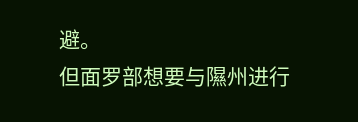避。
但面罗部想要与隰州进行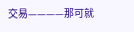交易————那可就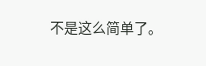不是这么简单了。